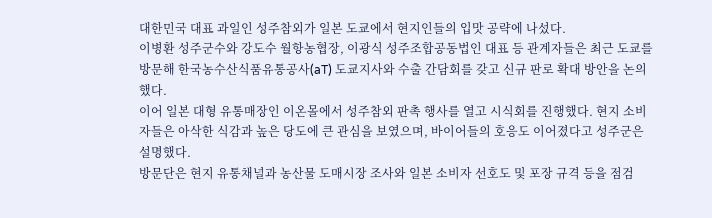대한민국 대표 과일인 성주참외가 일본 도쿄에서 현지인들의 입맛 공략에 나섰다.
이병환 성주군수와 강도수 월항농협장, 이광식 성주조합공동법인 대표 등 관계자들은 최근 도쿄를 방문해 한국농수산식품유통공사(aT) 도쿄지사와 수출 간담회를 갖고 신규 판로 확대 방안을 논의했다.
이어 일본 대형 유통매장인 이온몰에서 성주참외 판촉 행사를 열고 시식회를 진행했다. 현지 소비자들은 아삭한 식감과 높은 당도에 큰 관심을 보였으며, 바이어들의 호응도 이어졌다고 성주군은 설명했다.
방문단은 현지 유통채널과 농산물 도매시장 조사와 일본 소비자 선호도 및 포장 규격 등을 점검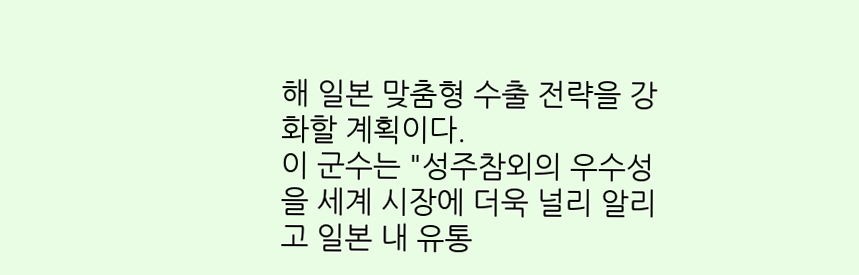해 일본 맞춤형 수출 전략을 강화할 계획이다.
이 군수는 "성주참외의 우수성을 세계 시장에 더욱 널리 알리고 일본 내 유통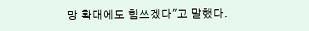망 확대에도 힘쓰겠다"고 말했다.